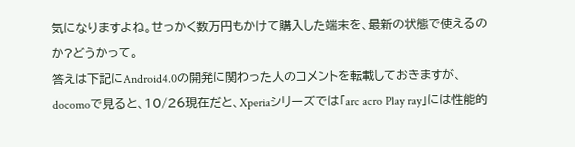気になりますよね。せっかく数万円もかけて購入した端末を、最新の状態で使えるのか?どうかって。
答えは下記にAndroid4.0の開発に関わった人のコメントを転載しておきますが、docomoで見ると、10/26現在だと、Xperiaシリーズでは「arc acro Play ray」には性能的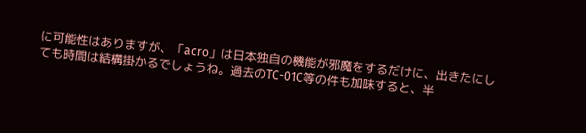に可能性はありますが、「acro」は日本独自の機能が邪魔をするだけに、出きたにしても時間は結構掛かるでしょうね。過去のTC-01C等の件も加味すると、半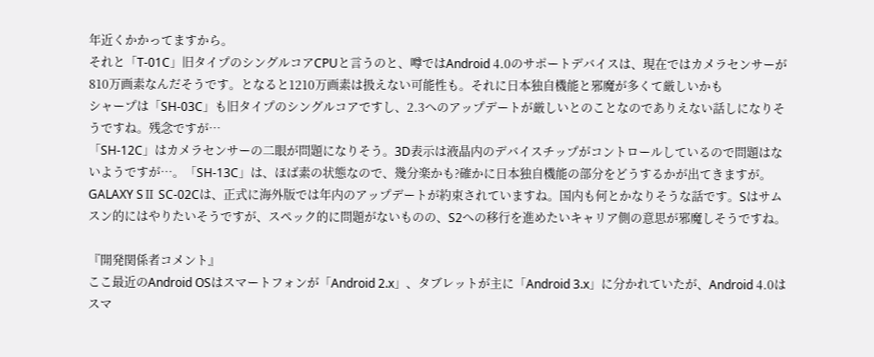年近くかかってますから。
それと「T-01C」旧タイプのシングルコアCPUと言うのと、噂ではAndroid 4.0のサポートデバイスは、現在ではカメラセンサーが810万画素なんだそうです。となると1210万画素は扱えない可能性も。それに日本独自機能と邪魔が多くて厳しいかも
シャープは「SH-03C」も旧タイプのシングルコアですし、2.3へのアップデートが厳しいとのことなのでありえない話しになりそうですね。残念ですが…
「SH-12C」はカメラセンサーの二眼が問題になりそう。3D表示は液晶内のデバイスチップがコントロールしているので問題はないようですが…。「SH-13C」は、ほば素の状態なので、幾分楽かも?確かに日本独自機能の部分をどうするかが出てきますが。
GALAXY SⅡ SC-02Cは、正式に海外版では年内のアップデートが約束されていますね。国内も何とかなりそうな話です。Sはサムスン的にはやりたいそうですが、スペック的に問題がないものの、S2への移行を進めたいキャリア側の意思が邪魔しそうですね。

『開発関係者コメント』
ここ最近のAndroid OSはスマートフォンが「Android 2.x」、タブレットが主に「Android 3.x」に分かれていたが、Android 4.0はスマ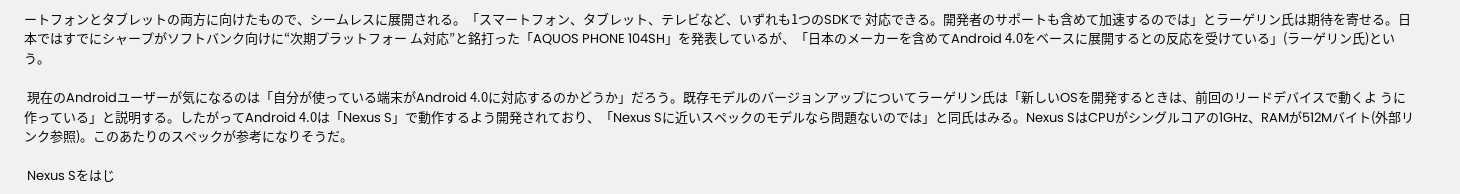ートフォンとタブレットの両方に向けたもので、シームレスに展開される。「スマートフォン、タブレット、テレビなど、いずれも1つのSDKで 対応できる。開発者のサポートも含めて加速するのでは」とラーゲリン氏は期待を寄せる。日本ではすでにシャープがソフトバンク向けに“次期プラットフォー ム対応”と銘打った「AQUOS PHONE 104SH」を発表しているが、「日本のメーカーを含めてAndroid 4.0をベースに展開するとの反応を受けている」(ラーゲリン氏)という。

 現在のAndroidユーザーが気になるのは「自分が使っている端末がAndroid 4.0に対応するのかどうか」だろう。既存モデルのバージョンアップについてラーゲリン氏は「新しいOSを開発するときは、前回のリードデバイスで動くよ うに作っている」と説明する。したがってAndroid 4.0は「Nexus S」で動作するよう開発されており、「Nexus Sに近いスペックのモデルなら問題ないのでは」と同氏はみる。Nexus SはCPUがシングルコアの1GHz、RAMが512Mバイト(外部リンク参照)。このあたりのスペックが参考になりそうだ。

 Nexus Sをはじ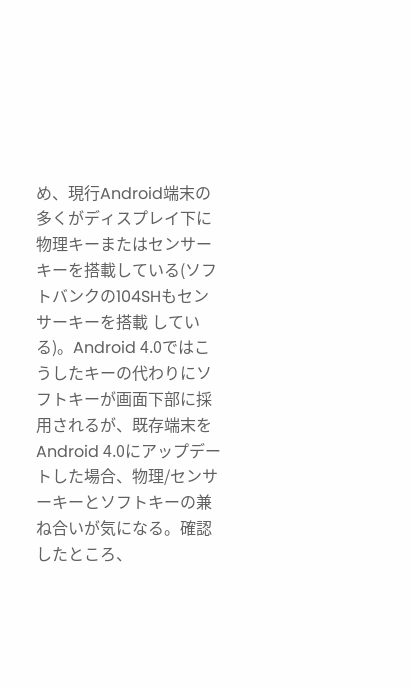め、現行Android端末の多くがディスプレイ下に物理キーまたはセンサーキーを搭載している(ソフトバンクの104SHもセンサーキーを搭載 している)。Android 4.0ではこうしたキーの代わりにソフトキーが画面下部に採用されるが、既存端末をAndroid 4.0にアップデートした場合、物理/センサーキーとソフトキーの兼ね合いが気になる。確認したところ、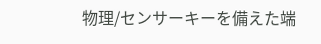物理/センサーキーを備えた端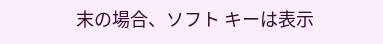末の場合、ソフト キーは表示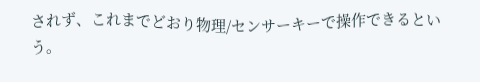されず、これまでどおり物理/センサーキーで操作できるという。